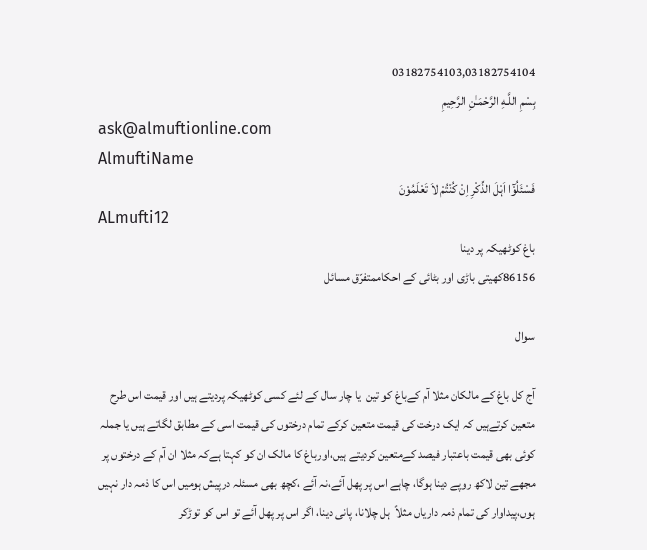03182754103,03182754104
بِسْمِ اللَّـهِ الرَّحْمَـٰنِ الرَّحِيمِ
ask@almuftionline.com
AlmuftiName
فَسْئَلُوْٓا اَہْلَ الذِّکْرِ اِنْ کُنْتُمْ لاَ تَعْلَمُوْنَ
ALmufti12
باغ کوٹھیکہ پر دینا
86156کھیتی باڑی اور بٹائی کے احکاممتفرّق مسائل

سوال

آج کل باغ کے مالکان مثلا آم کےباغ کو تین  یا چار سال کے لئے کسی کوٹھیکہ پردیتے ہیں اور قیمت اس طرح متعین کرتےہیں کہ ایک درخت کی قیمت متعین کرکے تمام درختوں کی قیمت اسی کے مطابق لگاتے ہیں یا جملہ کوئی بھی قیمت باعتبار فیصد کےمتعین کردیتے ہیں،اورباغ کا مالک ان کو کہتا ہےکہ مثلا ان آم کے درختوں پر مجھے تین لاکھ روپے دینا ہوگا، چاہے اس پر پھل آئے،نہ آئے ،کچھ بھی مسئلہ درپیش ہومیں اس کا ذمہ دار نہیں ہوں،پیداوار کی تمام ذمہ داریاں مثلاً  ہل چلانا، پانی دینا، اگر اس پر پھل آئے تو اس کو توڑکر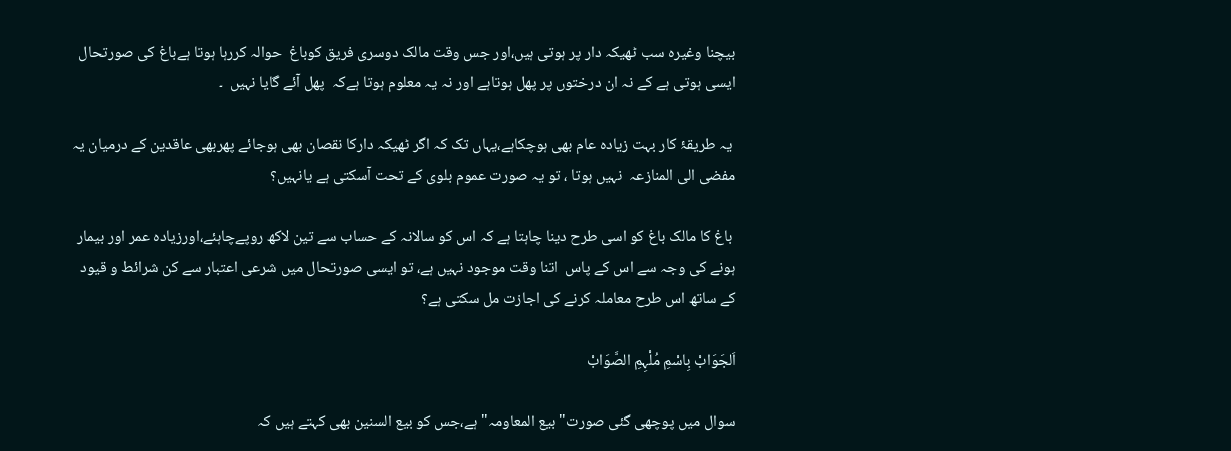بیچنا وغیرہ سب ٹھیکہ دار پر ہوتی ہیں،اور جس وقت مالک دوسری فریق کوباغ  حوالہ کررہا ہوتا ہےباغ کی صورتحال ایسی ہوتی ہے کے نہ ان‌ درختوں پر پھل ہوتاہے اور نہ یہ معلوم ہوتا ہےکہ  پھل آئے گایا نہیں  ۔

 یہ طریقۂ کار بہت زیادہ عام بھی ہوچکاہے،یہاں تک کہ اگر ٹھیکہ دارکا نقصان بھی ہوجائے پھربھی عاقدین کے درمیان یہ مفضی الی المنازعہ  نہیں ہوتا ، تو یہ صورت عموم بلوی کے تحت آسکتی ہے یانہیں؟

 باغ کا مالک باغ کو اسی طرح دینا چاہتا ہے کہ اس کو سالانہ کے حساب سے تین لاکھ روپےچاہئے،اورزیادہ عمر اور بیمار ہونے کی وجہ سے اس کے پاس  اتنا وقت موجود نہیں ہے، تو ایسی صورتحال میں شرعی اعتبار سے کن شرائط و قیود کے ساتھ اس طرح معاملہ کرنے کی اجازت مل سکتی ہے؟

اَلجَوَابْ بِاسْمِ مُلْہِمِ الصَّوَابْ

سوال میں پوچھی گئی صورت" بیع المعاومہ" ہے،جس کو بیع السنین بھی کہتے ہیں کہ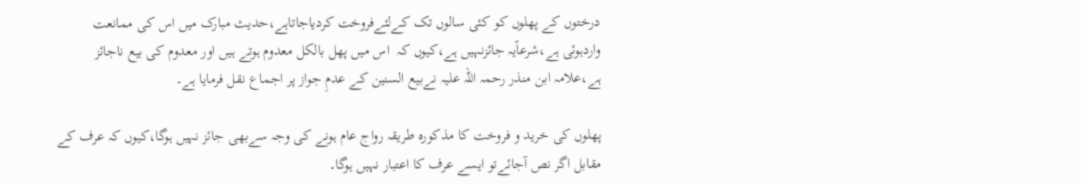درختوں کے پھلوں کو کئی سالوں تک کےلئےفروخت کردیاجاتاہے،حدیث مبارک میں اس کی ممانعت واردہوئی ہے،شرعاًیہ جائزنہیں ہے،کیوں کہ  اس میں پھل بالکل معدوم ہوتے ہیں اور معدوم کی بیع ناجائز ہے،علامہ ابن منذر رحمہ اللہ علیہ نےبیع السنین کے عدمِ جواز پر اجماع نقل فرمایا ہے۔

پھلوں کی خرید و فروخت کا مذکورہ طریقہ رواج عام ہونے کی وجہ سےبھی جائز نہیں ہوگا،کیوں کہ عرف کے مقابل اگر نص آجائےتو ایسے عرف کا اعتبار نہیں ہوگا۔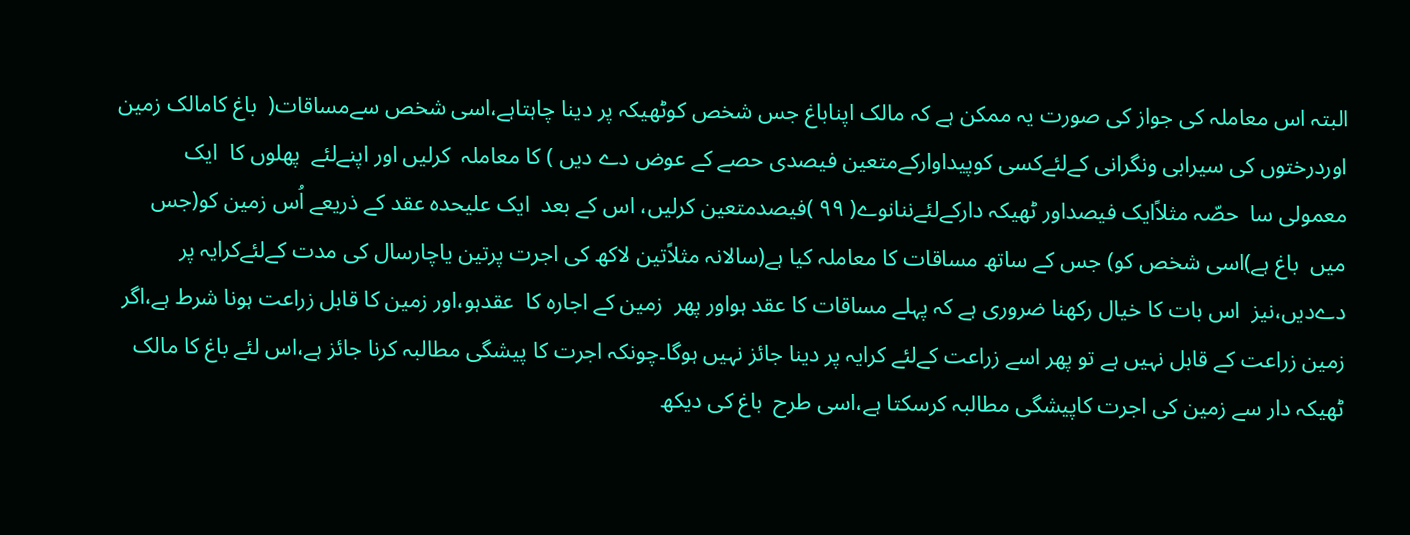البتہ اس معاملہ کی جواز کی صورت یہ ممکن ہے کہ مالک اپناباغ جس شخص کوٹھیکہ پر دینا چاہتاہے،اسی شخص سےمساقات(  باغ کامالک زمین اوردرختوں کی سیرابی ونگرانی کےلئےکسی کوپیداوارکےمتعین فیصدی حصے کے عوض دے دیں ) کا معاملہ  کرلیں اور اپنےلئے  پھلوں کا  ایک معمولی سا  حصّہ مثلاًایک فیصداور ٹھیکہ دارکےلئےننانوے( ۹۹ )فیصدمتعین کرلیں، اس کے بعد  ایک علیحدہ عقد کے ذریعے اُس زمین کو(جس میں  باغ ہے)اسی شخص کو) جس کے ساتھ مساقات کا معاملہ کیا ہے(سالانہ مثلاًتین لاکھ کی اجرت پرتین یاچارسال کی مدت کےلئےکرایہ پر دےدیں،نیز  اس بات کا خیال رکھنا ضروری ہے کہ پہلے مساقات کا عقد ہواور پھر  زمین کے اجارہ کا  عقدہو،اور زمین کا قابل زراعت ہونا شرط ہے،اگر زمین زراعت کے قابل نہیں ہے تو پھر اسے زراعت کےلئے کرایہ پر دینا جائز نہیں ہوگا۔چونکہ اجرت کا پیشگی مطالبہ کرنا جائز ہے،اس لئے باغ کا مالک ٹھیکہ دار سے زمین کی اجرت کاپیشگی مطالبہ کرسکتا ہے،اسی طرح  باغ کی دیکھ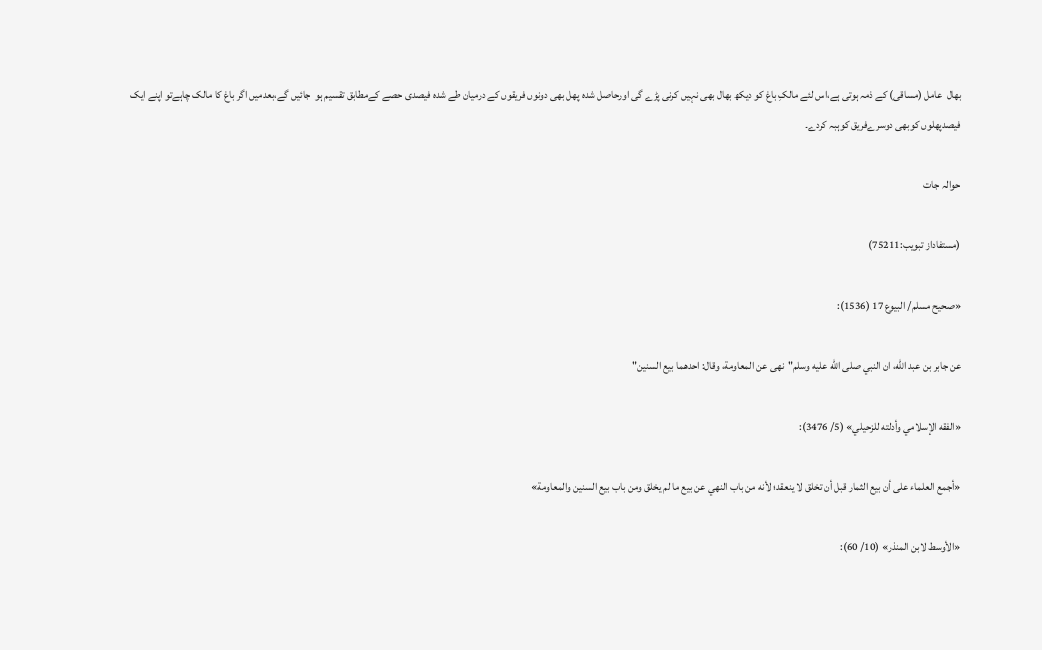بھال  عامل (مساقی) کے ذمہ ہوتی ہے،اس لئے مالکِ باغ کو دیکھ بھال بھی نہیں کرنی پڑے گی اورحاصل شدہ پھل بھی دونوں فریقوں کے درمیان طے شدہ فیصدی حصے کےمطابق تقسیم ہو  جائیں گے،بعدمیں اگر باغ کا مالک چاہےتو اپنے ایک فیصدپھلوں کوبھی دوسرےفریق کوہبہ کردے۔

حوالہ جات

(مستفاداز تبویب:75211)

«صحیح مسلم/ البیوع 17 (1536):

عن جابر بن عبد الله، ان النبي صلى الله عليه وسلم"نهى عن المعاومة، وقال: احدهما بيع السنين"

«الفقه الإسلامي وأدلته للزحيلي» (5/ 3476):

«أجمع العلماء على أن بيع الثمار قبل أن تخلق لا ينعقد؛ لأنه من باب النهي عن بيع ما لم يخلق ومن باب ‌بيع ‌السنين والمعاومة»

«الأوسط لابن المنذر» (10/ 60):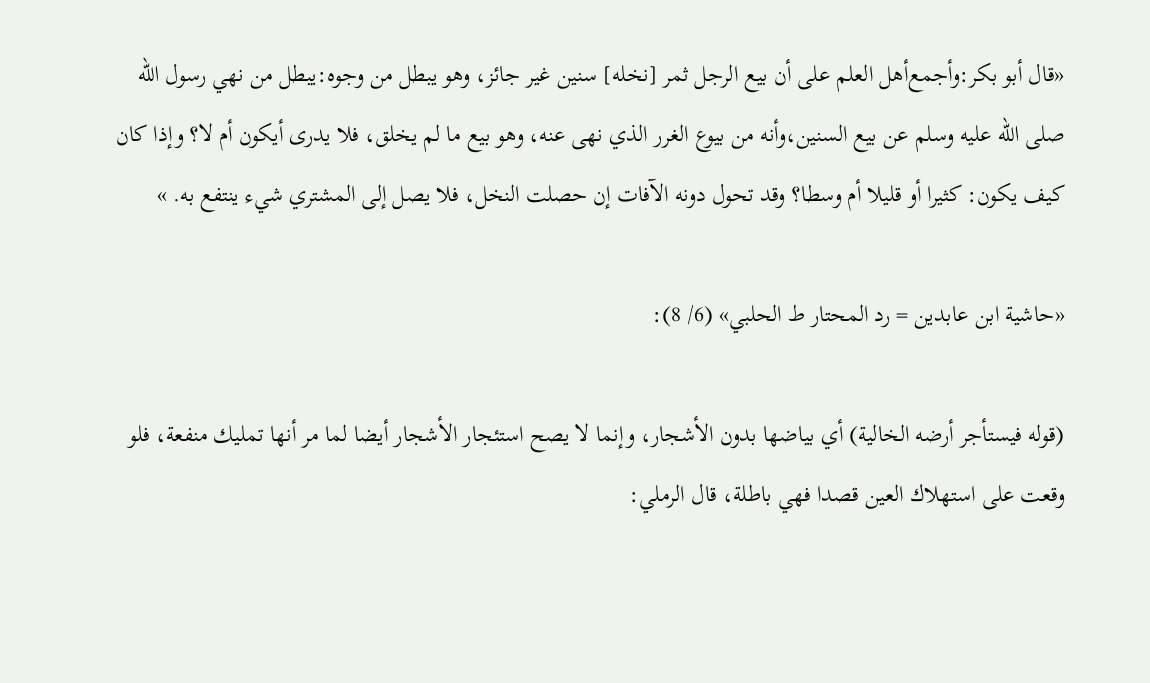«قال ‌أبو ‌بكر:وأجمع‌أهل ‌العلم ‌على ‌أن ‌بيع ‌الرجل ‌ثمر [نخله] سنين غير جائز، وهو يبطل من وجوه:يبطل من نهي رسول الله صلى الله عليه وسلم عن بيع السنين،وأنه من بيوع الغرر الذي نهى عنه، وهو بيع ما لم يخلق، فلا يدرى أيكون أم لا؟ وإذا كان كيف يكون: كثيرا أو قليلا أم وسطا؟ وقد تحول دونه الآفات إن حصلت النخل، فلا يصل إلى المشتري شيء ينتفع به. »

«حاشية ابن عابدين = رد المحتار ط الحلبي» (6/ 8):

(قوله فيستأجر أرضه الخالية) أي بياضها بدون الأشجار، وإنما لا يصح استئجار الأشجار أيضا لما مر أنها تمليك منفعة، فلو وقعت على استهلاك العين قصدا فهي باطلة، قال الرملي: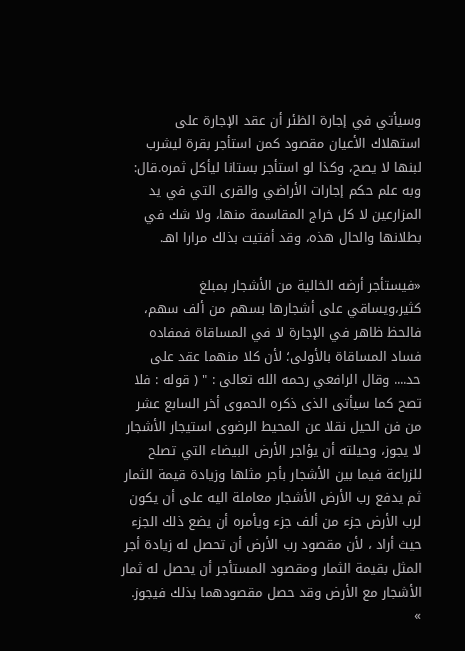وسيأتي في إجارة الظئر أن عقد الإجارة على استهلاك الأعيان مقصود كمن استأجر بقرة ليشرب لبنها لا يصح، وكذا لو استأجر بستانا ليأكل ثمره.قال: وبه علم حكم إجارات الأراضي والقرى التي في يد المزارعين لا كل خراج المقاسمة منها، ولا شك في بطلانها والحال هذه، وقد أفتيت بذلك مرارا اهـ.

«فيستأجر أرضه الخالية من الأشجار بمبلغ كثير،ويساقي على أشجارها بسهم من ألف سهم، فالحظ ظاهر في الإجارة لا في المساقاة فمفاده فساد المساقاة بالأولى؛ لأن كلا منهما عقد على حد.... وقال الرافعي رحمه الله تعالى : " ( قوله : فلا تصح كما سيأتى الذى ذكره الحموى أخر السابع عشر من فن الحيل نقلا عن المحيط الرضوى استيجار الأشجار لا يجوز، وحيلته أن يؤاجر الأرض البيضاء التي تصلح للزراعة فيما بين الأشجار بأجر مثلها وزيادة قيمة الثمار ثم يدفع رب الأرض الأشجار معاملة اليه على أن يكون لرب الأرض جزء من ألف جزء ويأمره أن يضع ذلك الجزء حيث أراد ، لأن مقصود رب الأرض أن تحصل له زيادة أجر المثل بقيمة الثمار ومقصود المستأجر أن يحصل له ثمار الأشجار مع الأرض وقد حصل مقصودهما بذلك فيجوز. »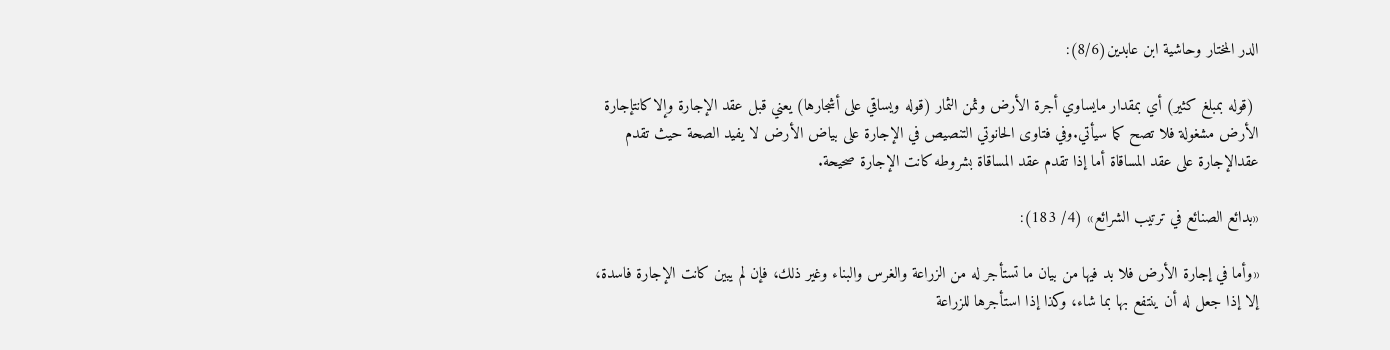الدر المختار وحاشية ابن عابدين(8/6):

 (قوله بمبلغ كثير) أي بمقدار مايساوي أجرة الأرض وثمن الثمار (قوله ويساقي على أشجارها) يعني قبل عقد الإجارة وإلاكانتإجارة الأرض مشغولة فلا تصح كما سيأتي.وفي فتاوى الحانوتي التنصيص في الإجارة على بياض الأرض لا يفيد الصحة حيث تقدم عقدالإجارة على عقد المساقاة أما إذا تقدم عقد المساقاة بشروطه كانت الإجارة صحيحة.

«بدائع الصنائع في ترتيب الشرائع» (4/ 183):

«وأما في ‌إجارة ‌الأرض فلا بد فيها من بيان ما تستأجر له من الزراعة والغرس والبناء وغير ذلك، فإن لم يبين كانت الإجارة فاسدة، إلا إذا جعل له أن ينتفع بها بما شاء، وكذا إذا استأجرها للزراعة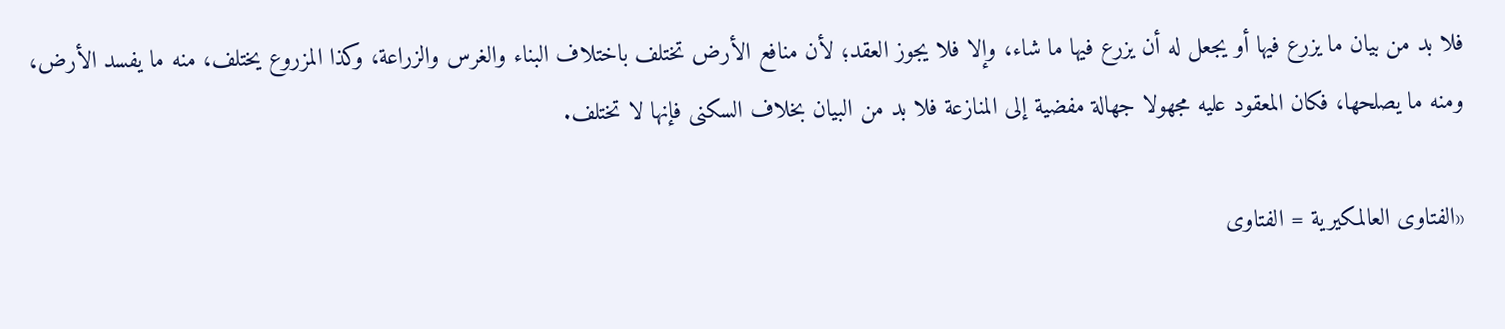فلا بد من بيان ما يزرع فيها أو يجعل له أن يزرع فيها ما شاء، وإلا فلا يجوز العقد؛ لأن منافع الأرض تختلف باختلاف البناء والغرس والزراعة، وكذا المزروع يختلف، منه ما يفسد الأرض، ومنه ما يصلحها، فكان المعقود عليه مجهولا جهالة مفضية إلى المنازعة فلا بد من البيان بخلاف السكنى فإنها لا تختلف.

«الفتاوى العالمكيرية = الفتاوى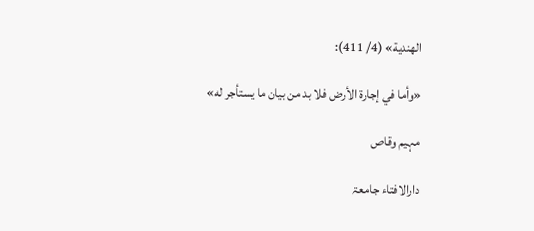الهندية» (4/ 411):

«وأما في ‌إجارة ‌الأرض فلا بد من بيان ما يستأجر له»

مہیم وقاص

دارالافتاء جامعۃ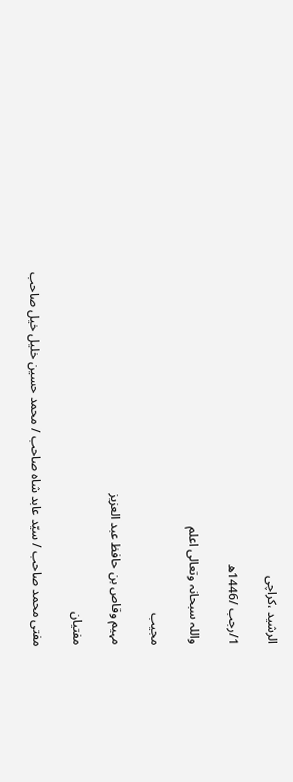الرشید ،کراچی

1/رجب /1446ھ

واللہ سبحانہ وتعالی اعلم

مجیب

مہیم وقاص بن حافظ عبد العزیز

مفتیان

مفتی محمد صاحب / سیّد عابد شاہ صاحب / محمد حسین خلیل خیل صاحب